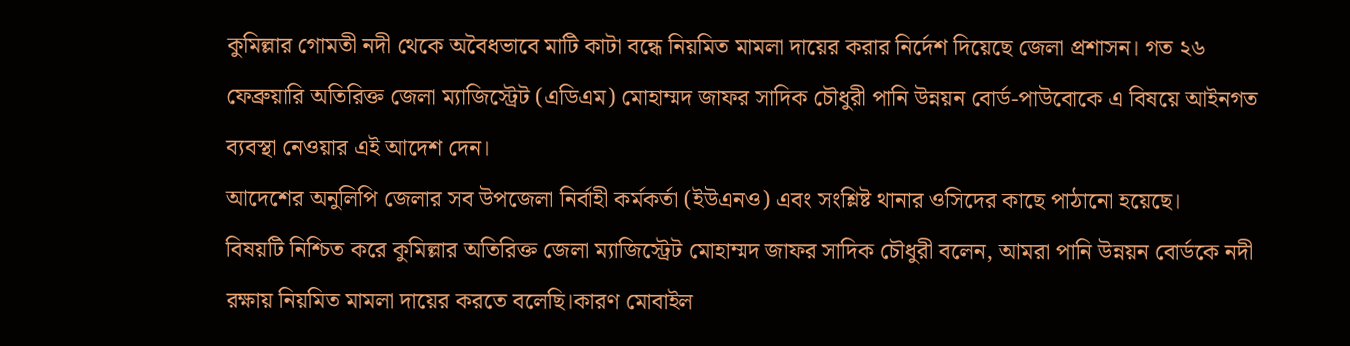কুমিল্লার গোমতী নদী থেকে অবৈধভাবে মাটি কাটা বন্ধে নিয়মিত মামলা দায়ের করার নির্দেশ দিয়েছে জেলা প্রশাসন। গত ২৬ ফেব্রুয়ারি অতিরিক্ত জেলা ম্যাজিস্ট্রেট (এডিএম) মোহাম্মদ জাফর সাদিক চৌধুরী পানি উন্নয়ন বোর্ড-পাউবোকে এ বিষয়ে আইনগত ব্যবস্থা নেওয়ার এই আদেশ দেন।
আদেশের অনুলিপি জেলার সব উপজেলা নির্বাহী কর্মকর্তা (ইউএনও) এবং সংশ্লিষ্ট থানার ওসিদের কাছে পাঠানো হয়েছে।
বিষয়টি নিশ্চিত করে কুমিল্লার অতিরিক্ত জেলা ম্যাজিস্ট্রেট মোহাম্মদ জাফর সাদিক চৌধুরী বলেন, আমরা পানি উন্নয়ন বোর্ডকে নদী রক্ষায় নিয়মিত মামলা দায়ের করতে বলেছি।কারণ মোবাইল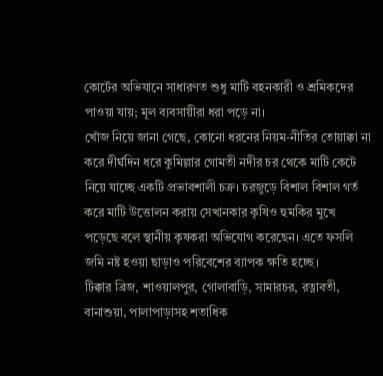কোর্টের অভিযানে সাধারণত শুধু মাটি বহনকারী ও শ্রমিকদের পাওয়া যায়; মূল ব্যবসায়ীরা ধরা পড়ে না।
খোঁজ নিয়ে জানা গেছে, কোনো ধরনের নিয়ম-নীতির তোয়াক্কা না করে দীর্ঘদিন ধরে কুমিল্লার গোমতী নদীর চর থেকে মাটি কেটে নিয়ে যাচ্ছে একটি প্রভাবশালী চক্র। চরজুড়ে বিশাল বিশাল গর্ত করে মাটি উত্তোলন করায় সেখানকার কৃষিও হুমকির মুখে পড়েছে বলে স্থানীয় কৃষকরা অভিযোগ করেছেন। এতে ফসলি জমি নষ্ট হওয়া ছাড়াও পরিবেশের ব্যাপক ক্ষতি হচ্ছে।
টিক্কার ব্রিজ, শাওয়ালপুর, গোলাবাড়ি, সামারচর, রত্নাবতী, বানাশুয়া, পালাপাড়াসহ শতাধিক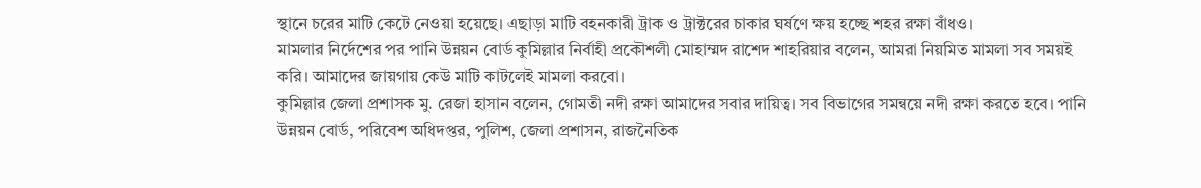স্থানে চরের মাটি কেটে নেওয়া হয়েছে। এছাড়া মাটি বহনকারী ট্রাক ও ট্রাক্টরের চাকার ঘর্ষণে ক্ষয় হচ্ছে শহর রক্ষা বাঁধও।
মামলার নির্দেশের পর পানি উন্নয়ন বোর্ড কুমিল্লার নির্বাহী প্রকৌশলী মোহাম্মদ রাশেদ শাহরিয়ার বলেন, আমরা নিয়মিত মামলা সব সময়ই করি। আমাদের জায়গায় কেউ মাটি কাটলেই মামলা করবো।
কুমিল্লার জেলা প্রশাসক মু. রেজা হাসান বলেন, গোমতী নদী রক্ষা আমাদের সবার দায়িত্ব। সব বিভাগের সমন্বয়ে নদী রক্ষা করতে হবে। পানি উন্নয়ন বোর্ড, পরিবেশ অধিদপ্তর, পুলিশ, জেলা প্রশাসন, রাজনৈতিক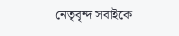নেতৃবৃন্দ সবাইকে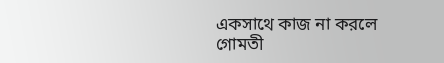একসাথে কাজ না করলে গোমতী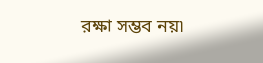রক্ষা সম্ভব নয়৷